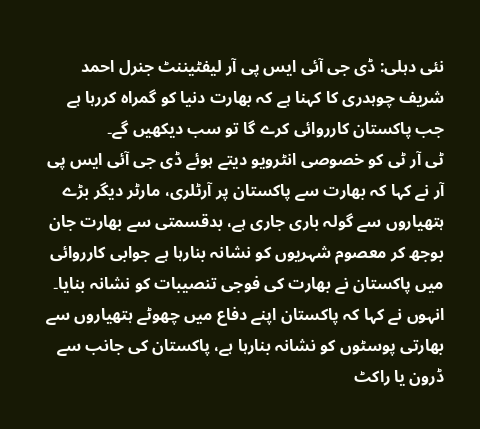نئی دہلی: ڈی جی آئی ایس پی آر لیفٹیننٹ جنرل احمد شریف چوہدری کا کہنا ہے کہ بھارت دنیا کو گمراہ کررہا ہے جب پاکستان کارروائی کرے گا تو سب دیکھیں گے۔
ٹی آر ٹی کو خصوصی انٹرویو دیتے ہوئے ڈی جی آئی ایس پی آر نے کہا کہ بھارت سے پاکستان پر آرٹلری، مارٹر دیگر بڑے ہتھیاروں سے گولہ باری جاری ہے، بدقسمتی سے بھارت جان بوجھ کر معصوم شہریوں کو نشانہ بنارہا ہے جوابی کارروائی میں پاکستان نے بھارت کی فوجی تنصیبات کو نشانہ بنایا۔
انہوں نے کہا کہ پاکستان اپنے دفاع میں چھوٹے ہتھیاروں سے بھارتی پوسٹوں کو نشانہ بنارہا ہے، پاکستان کی جانب سے ڈرون یا راکٹ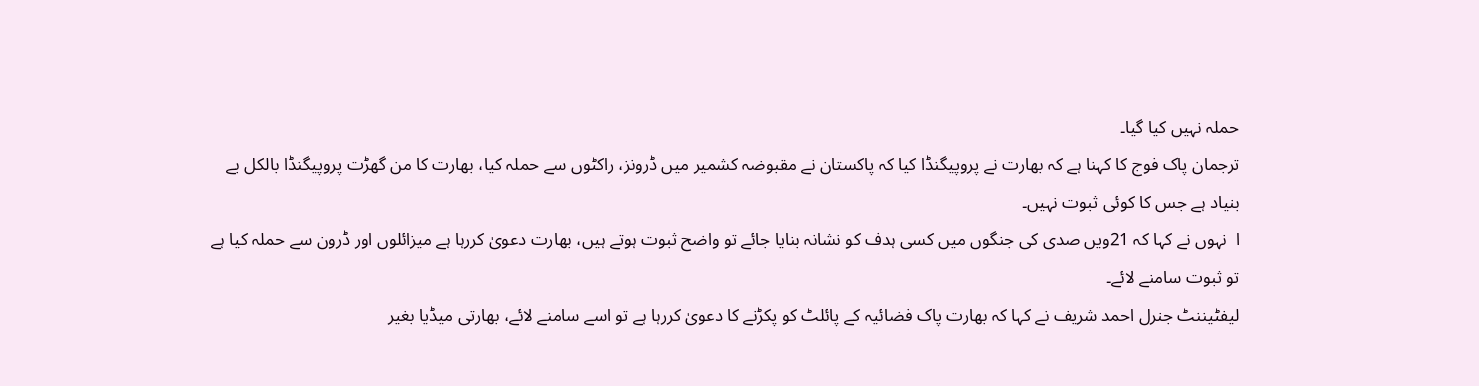حملہ نہیں کیا گیا۔
ترجمان پاک فوج کا کہنا ہے کہ بھارت نے پروپیگنڈا کیا کہ پاکستان نے مقبوضہ کشمیر میں ڈرونز، راکٹوں سے حملہ کیا، بھارت کا من گھڑت پروپیگنڈا بالکل بے بنیاد ہے جس کا کوئی ثبوت نہیں۔
ا  نہوں نے کہا کہ 21ویں صدی کی جنگوں میں کسی ہدف کو نشانہ بنایا جائے تو واضح ثبوت ہوتے ہیں، بھارت دعویٰ کررہا ہے میزائلوں اور ڈرون سے حملہ کیا ہے تو ثبوت سامنے لائے۔
لیفٹیننٹ جنرل احمد شریف نے کہا کہ بھارت پاک فضائیہ کے پائلٹ کو پکڑنے کا دعویٰ کررہا ہے تو اسے سامنے لائے، بھارتی میڈیا بغیر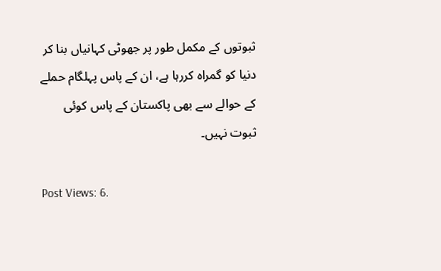ثبوتوں کے مکمل طور پر جھوٹی کہانیاں بنا کر دنیا کو گمراہ کررہا ہے، ان کے پاس پہلگام حملے کے حوالے سے بھی پاکستان کے پاس کوئی ثبوت نہیں۔

Post Views: 6.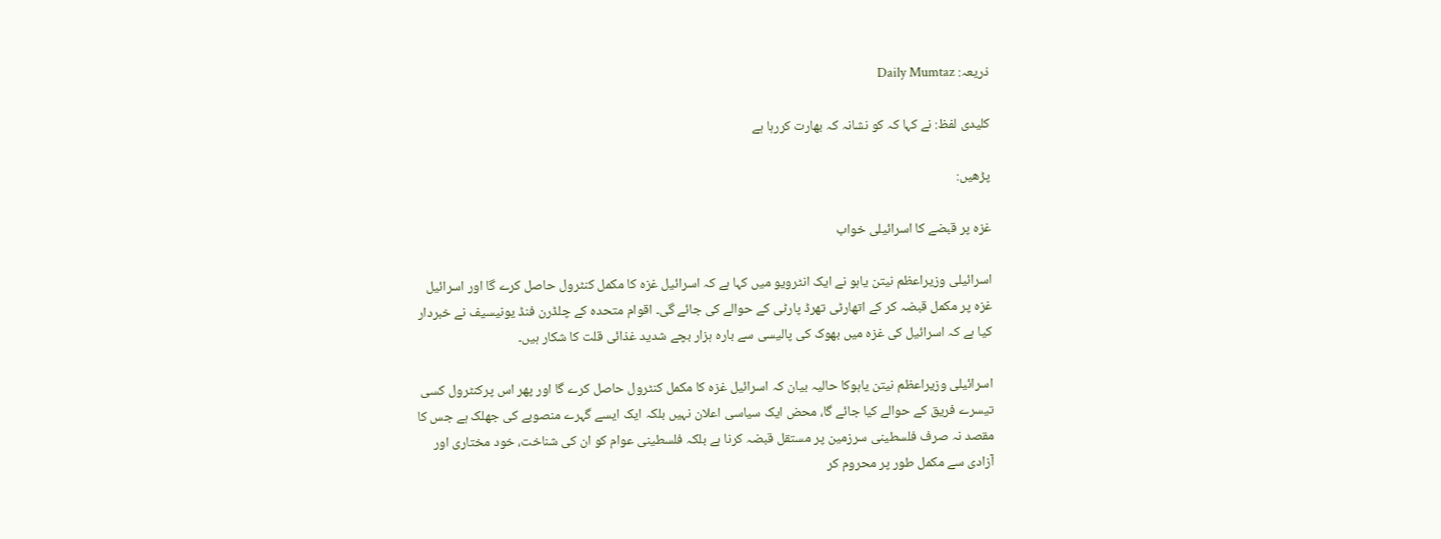ذریعہ: Daily Mumtaz

کلیدی لفظ: نے کہا کہ کو نشانہ کہ بھارت کررہا ہے

پڑھیں:

غزہ پر قبضے کا اسرائیلی خواب

اسرائیلی وزیراعظم نیتن یاہو نے ایک انٹرویو میں کہا ہے کہ اسرائیل غزہ کا مکمل کنٹرول حاصل کرے گا اور اسرائیل غزہ پر مکمل قبضہ کر کے اتھارٹی تھرڈ پارٹی کے حوالے کی جائے گی۔ اقوام متحدہ کے چلڈرن فنڈ یونیسیف نے خبردار کیا ہے کہ اسرائیل کی غزہ میں بھوک کی پالیسی سے بارہ ہزار بچے شدید غذائی قلت کا شکار ہیں۔

اسرائیلی وزیراعظم نیتن یاہوکا حالیہ بیان کہ اسرائیل غزہ کا مکمل کنٹرول حاصل کرے گا اور پھر اس پرکنٹرول کسی تیسرے فریق کے حوالے کیا جائے گا، محض ایک سیاسی اعلان نہیں بلکہ ایک ایسے گہرے منصوبے کی جھلک ہے جس کا مقصد نہ صرف فلسطینی سرزمین پر مستقل قبضہ کرنا ہے بلکہ فلسطینی عوام کو ان کی شناخت، خود مختاری اور آزادی سے مکمل طور پر محروم کر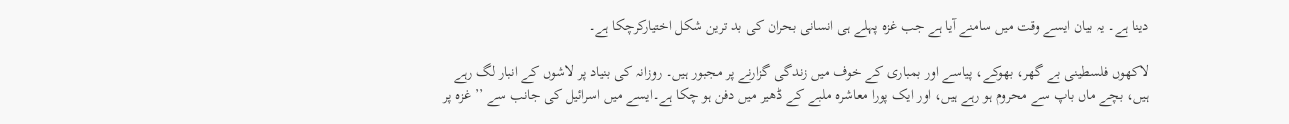دینا ہے۔ یہ بیان ایسے وقت میں سامنے آیا ہے جب غزہ پہلے ہی انسانی بحران کی بد ترین شکل اختیارکرچکا ہے۔

لاکھوں فلسطینی بے گھر، بھوکے، پیاسے اور بمباری کے خوف میں زندگی گزارنے پر مجبور ہیں۔ روزانہ کی بنیاد پر لاشوں کے انبار لگ رہے ہیں، بچے ماں باپ سے محروم ہو رہے ہیں، اور ایک پورا معاشرہ ملبے کے ڈھیر میں دفن ہو چکا ہے۔ایسے میں اسرائیل کی جانب سے ’’ غزہ پر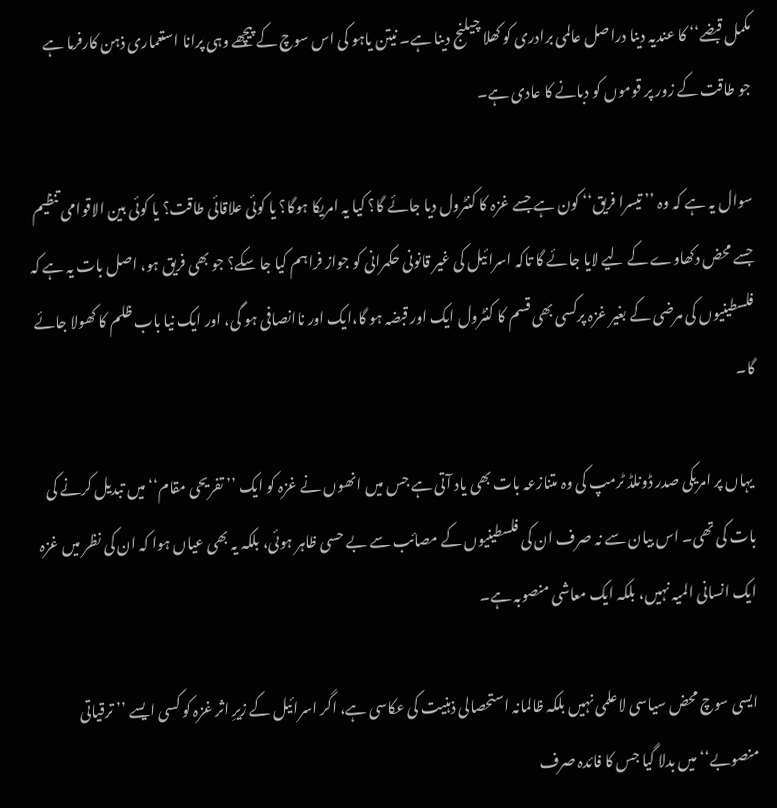مکمل قبضے‘‘ کا عندیہ دینا دراصل عالمی برادری کو کھلا چیلنج دینا ہے۔ نیتن یاہو کی اس سوچ کے پیچھے وہی پرانا استعماری ذہن کارفرما ہے جو طاقت کے زور پر قوموں کو دبانے کا عادی ہے۔

سوال یہ ہے کہ وہ ’’ تیسرا فریق‘‘ کون ہے جسے غزہ کا کنٹرول دیا جائے گا؟ کیا یہ امریکا ہوگا؟ یا کوئی علاقائی طاقت؟ یا کوئی بین الاقوامی تنظیم جسے محض دکھاوے کے لیے لایا جائے گا تاکہ اسرائیل کی غیر قانونی حکمرانی کو جواز فراہم کیا جا سکے؟ جو بھی فریق ہو، اصل بات یہ ہے کہ فلسطینیوں کی مرضی کے بغیر غزہ پرکسی بھی قسم کا کنٹرول ایک اور قبضہ ہو گا،ایک اور ناانصافی ہو گی، اور ایک نیا باب ظلم کا کھولا جائے گا۔

 یہاں پر امریکی صدر ڈونلڈ ٹرمپ کی وہ متنازعہ بات بھی یاد آتی ہے جس میں انھوں نے غزہ کو ایک ’’ تفریحی مقام‘‘ میں تبدیل کرنے کی بات کی تھی۔ اس بیان سے نہ صرف ان کی فلسطینیوں کے مصائب سے بے حسی ظاہر ہوئی، بلکہ یہ بھی عیاں ہوا کہ ان کی نظر میں غزہ ایک انسانی المیہ نہیں، بلکہ ایک معاشی منصوبہ ہے۔

ایسی سوچ محض سیاسی لاعلمی نہیں بلکہ ظالمانہ استحصالی ذہنیت کی عکاسی ہے، اگر اسرائیل کے زیرِ اثر غزہ کو کسی ایسے ’’ ترقیاتی منصوبے‘‘ میں بدلا گیا جس کا فائدہ صرف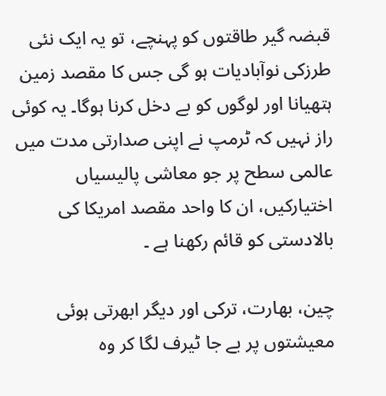قبضہ گیر طاقتوں کو پہنچے، تو یہ ایک نئی طرزکی نوآبادیات ہو گی جس کا مقصد زمین ہتھیانا اور لوگوں کو بے دخل کرنا ہوگا۔ یہ کوئی راز نہیں کہ ٹرمپ نے اپنی صدارتی مدت میں عالمی سطح پر جو معاشی پالیسیاں اختیارکیں، ان کا واحد مقصد امریکا کی بالادستی کو قائم رکھنا ہے ۔

چین، بھارت، ترکی اور دیگر ابھرتی ہوئی معیشتوں پر بے جا ٹیرف لگا کر وہ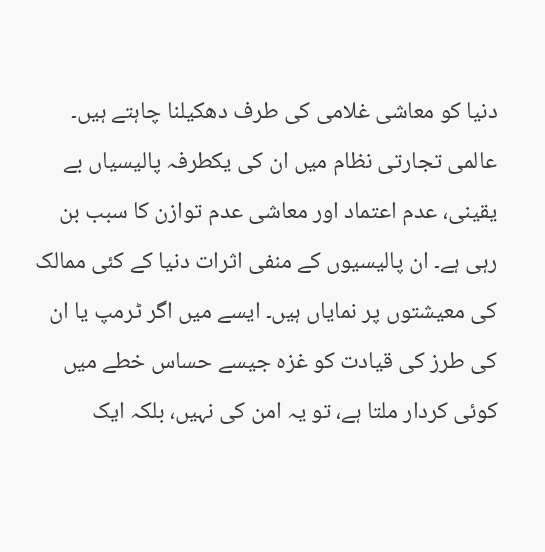دنیا کو معاشی غلامی کی طرف دھکیلنا چاہتے ہیں۔ عالمی تجارتی نظام میں ان کی یکطرفہ پالیسیاں بے یقینی، عدم اعتماد اور معاشی عدم توازن کا سبب بن رہی ہے۔ ان پالیسیوں کے منفی اثرات دنیا کے کئی ممالک کی معیشتوں پر نمایاں ہیں۔ ایسے میں اگر ٹرمپ یا ان کی طرز کی قیادت کو غزہ جیسے حساس خطے میں کوئی کردار ملتا ہے، تو یہ امن کی نہیں، بلکہ ایک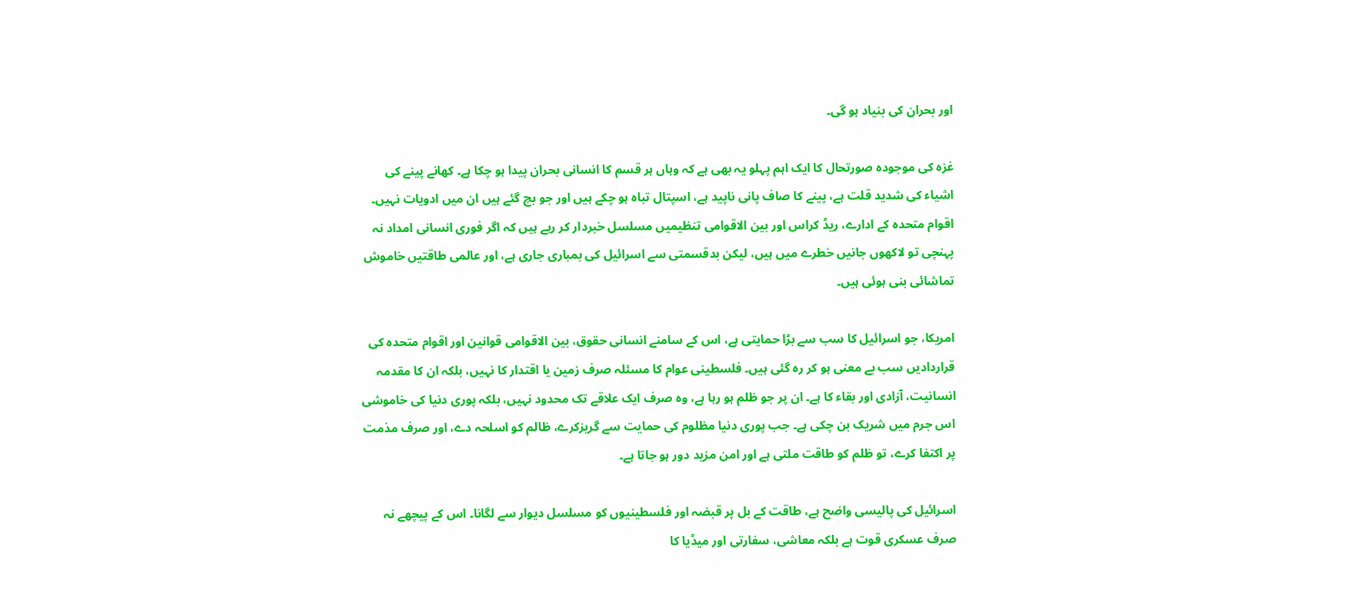اور بحران کی بنیاد ہو گی۔

غزہ کی موجودہ صورتحال کا ایک اہم پہلو یہ بھی ہے کہ وہاں ہر قسم کا انسانی بحران پیدا ہو چکا ہے۔ کھانے پینے کی اشیاء کی شدید قلت ہے، پینے کا صاف پانی ناپید ہے، اسپتال تباہ ہو چکے ہیں اور جو بچ گئے ہیں ان میں ادویات نہیں۔ اقوام متحدہ کے ادارے، ریڈ کراس اور بین الاقوامی تنظیمیں مسلسل خبردار کر رہے ہیں کہ اگر فوری انسانی امداد نہ پہنچی تو لاکھوں جانیں خطرے میں ہیں، لیکن بدقسمتی سے اسرائیل کی بمباری جاری ہے، اور عالمی طاقتیں خاموش تماشائی بنی ہوئی ہیں۔

امریکا، جو اسرائیل کا سب سے بڑا حمایتی ہے، اس کے سامنے انسانی حقوق، بین الاقوامی قوانین اور اقوام متحدہ کی قراردادیں سب بے معنی ہو کر رہ گئی ہیں۔ فلسطینی عوام کا مسئلہ صرف زمین یا اقتدار کا نہیں، بلکہ ان کا مقدمہ انسانیت، آزادی اور بقاء کا ہے۔ ان پر جو ظلم ہو رہا ہے، وہ صرف ایک علاقے تک محدود نہیں، بلکہ پوری دنیا کی خاموشی اس جرم میں شریک بن چکی ہے۔ جب پوری دنیا مظلوم کی حمایت سے گریزکرے، ظالم کو اسلحہ دے، اور صرف مذمت پر اکتفا کرے، تو ظلم کو طاقت ملتی ہے اور امن مزید دور ہو جاتا ہے۔

اسرائیل کی پالیسی واضح ہے، طاقت کے بل پر قبضہ اور فلسطینیوں کو مسلسل دیوار سے لگانا۔ اس کے پیچھے نہ صرف عسکری قوت ہے بلکہ معاشی، سفارتی اور میڈیا کا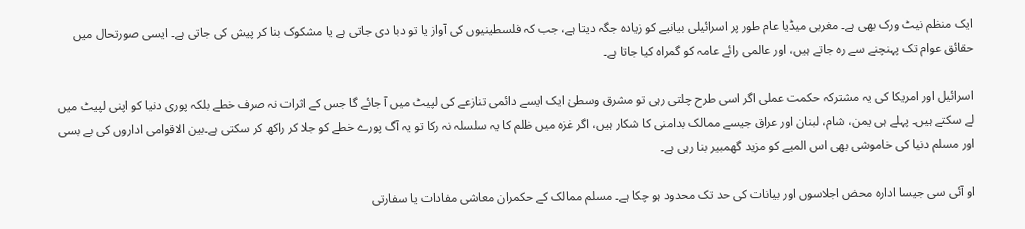ایک منظم نیٹ ورک بھی ہے۔ مغربی میڈیا عام طور پر اسرائیلی بیانیے کو زیادہ جگہ دیتا ہے، جب کہ فلسطینیوں کی آواز یا تو دبا دی جاتی ہے یا مشکوک بنا کر پیش کی جاتی ہے۔ ایسی صورتحال میں حقائق عوام تک پہنچنے سے رہ جاتے ہیں، اور عالمی رائے عامہ کو گمراہ کیا جاتا ہے۔

اسرائیل اور امریکا کی یہ مشترکہ حکمت عملی اگر اسی طرح چلتی رہی تو مشرق وسطیٰ ایک ایسے دائمی تنازعے کی لپیٹ میں آ جائے گا جس کے اثرات نہ صرف خطے بلکہ پوری دنیا کو اپنی لپیٹ میں لے سکتے ہیں۔ پہلے ہی یمن، شام، لبنان اور عراق جیسے ممالک بدامنی کا شکار ہیں، اگر غزہ میں ظلم کا یہ سلسلہ نہ رکا تو یہ آگ پورے خطے کو جلا کر راکھ کر سکتی ہے۔بین الاقوامی اداروں کی بے بسی اور مسلم دنیا کی خاموشی بھی اس المیے کو مزید گھمبیر بنا رہی ہے۔

او آئی سی جیسا ادارہ محض اجلاسوں اور بیانات کی حد تک محدود ہو چکا ہے۔ مسلم ممالک کے حکمران معاشی مفادات یا سفارتی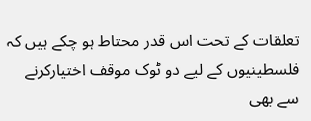تعلقات کے تحت اس قدر محتاط ہو چکے ہیں کہ فلسطینیوں کے لیے دو ٹوک موقف اختیارکرنے سے بھی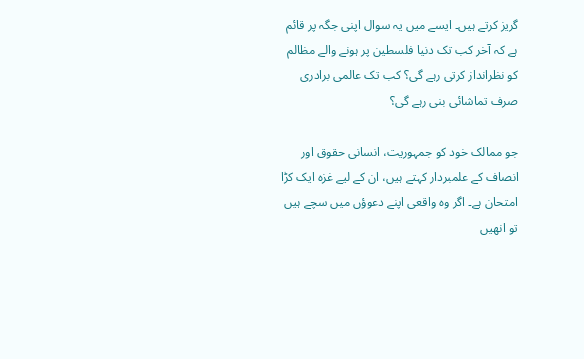گریز کرتے ہیں۔ ایسے میں یہ سوال اپنی جگہ پر قائم ہے کہ آخر کب تک دنیا فلسطین پر ہونے والے مظالم کو نظرانداز کرتی رہے گی؟ کب تک عالمی برادری صرف تماشائی بنی رہے گی؟

جو ممالک خود کو جمہوریت، انسانی حقوق اور انصاف کے علمبردار کہتے ہیں، ان کے لیے غزہ ایک کڑا امتحان ہے۔ اگر وہ واقعی اپنے دعوؤں میں سچے ہیں تو انھیں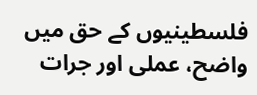فلسطینیوں کے حق میں واضح، عملی اور جرات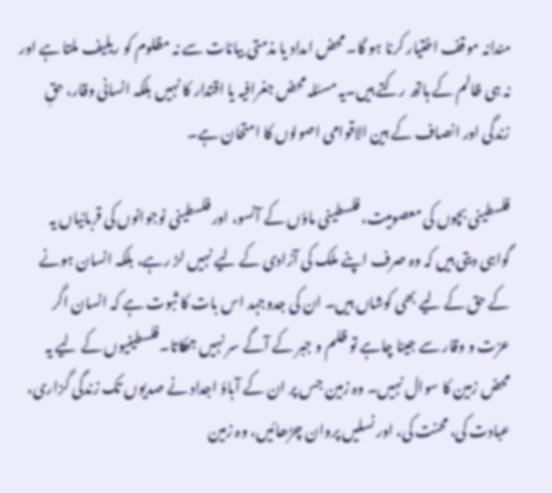مندانہ موقف اختیار کرنا ہو گا۔ محض امداد یا مذمتی بیانات سے نہ مظلوم کو ریلیف ملتا ہے اور نہ ہی ظالم کے ہاتھ رکتے ہیں۔یہ مسئلہ محض جغرافیہ یا اقتدار کا نہیں بلکہ انسانی وقار، حقِ زندگی اور انصاف کے بین الاقوامی اصولوں کا امتحان ہے۔

فلسطینی بچوں کی معصومیت، فلسطینی ماؤں کے آنسو، اور فلسطینی نوجوانوں کی قربانیاں یہ گواہی دیتی ہیں کہ وہ صرف اپنے ملک کی آزادی کے لیے نہیں لڑ رہے، بلکہ انسان ہونے کے حق کے لیے بھی کوشاں ہیں۔ ان کی جدوجہد اس بات کا ثبوت ہے کہ انسان اگر عزت و وقار سے جینا چاہے تو ظلم و جبر کے آگے سر نہیں جھکاتا۔فلسطینیوں کے لیے یہ محض زمین کا سوال نہیں۔ وہ زمین جس پر ان کے آباؤ اجداد نے صدیوں تک زندگی گزاری، عبادت کی، محنت کی، اور نسلیں پروان چڑھائیں، وہ زمین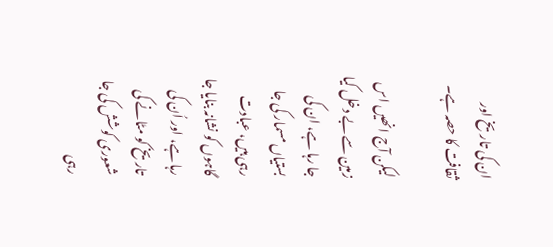ان کی تاریخ اور ثقافت کا حصہ ہے۔

لیکن آج انھیں اس زمین سے بے دخل کیا جا رہا ہے، ان کی بستیاں مسمار کی جا رہی ہیں، عبادت گاہوں کو نشانہ بنایا جا رہا ہے، اور اُن کی تاریخ کو مٹانے کی شعوری کوشش کی جا رہی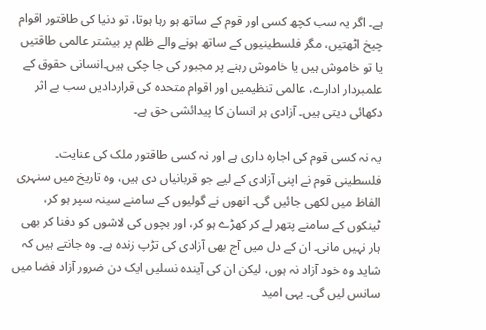ہے۔ اگر یہ سب کچھ کسی اور قوم کے ساتھ ہو رہا ہوتا، تو دنیا کی طاقتور اقوام چیخ اٹھتیں، مگر فلسطینیوں کے ساتھ ہونے والے ظلم پر بیشتر عالمی طاقتیں یا تو خاموش ہیں یا خاموش رہنے پر مجبور کی جا چکی ہیں۔انسانی حقوق کے علمبردار ادارے، عالمی تنظیمیں اور اقوام متحدہ کی قراردادیں سب بے اثر دکھائی دیتی ہیں۔ آزادی ہر انسان کا پیدائشی حق ہے۔

یہ نہ کسی قوم کی اجارہ داری ہے اور نہ کسی طاقتور ملک کی عنایت۔ فلسطینی قوم نے اپنی آزادی کے لیے جو قربانیاں دی ہیں، وہ تاریخ میں سنہری الفاظ میں لکھی جائیں گی۔ انھوں نے گولیوں کے سامنے سینہ سپر ہو کر، ٹینکوں کے سامنے پتھر لے کر کھڑے ہو کر، اور بچوں کی لاشوں کو دفنا کر بھی ہار نہیں مانی۔ ان کے دل میں آج بھی آزادی کی تڑپ زندہ ہے۔ وہ جانتے ہیں کہ شاید وہ خود آزاد نہ ہوں، لیکن ان کی آیندہ نسلیں ایک دن ضرور آزاد فضا میں سانس لیں گی۔ یہی امید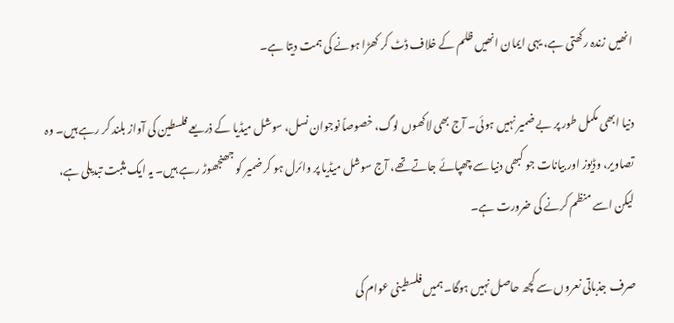انھیں زندہ رکھتی ہے، یہی ایمان انھیں ظلم کے خلاف ڈٹ کر کھڑا ہونے کی ہمت دیتا ہے۔

دنیا ابھی مکمل طور پر بے ضمیر نہیں ہوئی۔ آج بھی لاکھوں لوگ، خصوصاً نوجوان نسل، سوشل میڈیا کے ذریعے فلسطین کی آواز بلند کر رہے ہیں۔ وہ تصاویر، وڈیوز اور بیانات جو کبھی دنیا سے چھپائے جاتے تھے، آج سوشل میڈیا پر وائرل ہو کر ضمیر کو جھنجھوڑ رہے ہیں۔ یہ ایک مثبت تبدیلی ہے، لیکن اسے منظم کرنے کی ضرورت ہے۔

صرف جذباتی نعروں سے کچھ حاصل نہیں ہوگا۔ ہمیں فلسطینی عوام کی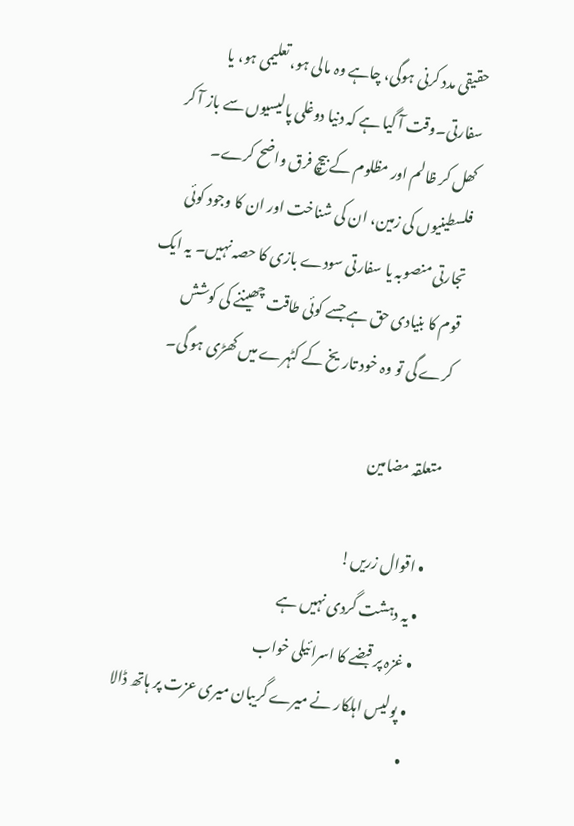حقیقی مدد کرنی ہوگی، چاہے وہ مالی ہو، تعلیمی ہو، یا سفارتی۔وقت آ گیا ہے کہ دنیا دوغلی پالیسیوں سے باز آ کر کھل کر ظالم اور مظلوم کے بیچ فرق واضح کرے۔ فلسطینیوں کی زمین، ان کی شناخت اور ان کا وجود کوئی تجارتی منصوبہ یا سفارتی سودے بازی کا حصہ نہیں۔ یہ ایک قوم کا بنیادی حق ہے جسے کوئی طاقت چھیننے کی کوشش کرے گی تو وہ خود تاریخ کے کٹہرے میں کھڑی ہو گی۔

متعلقہ مضامین

  • اقوال زریں!
  • یہ دہشت گردی نہیں ہے
  • غزہ پر قبضے کا اسرائیلی خواب
  • پولیس اہلکار نے میرے گریبان میری عزت پر ہاتھ ڈالا
  •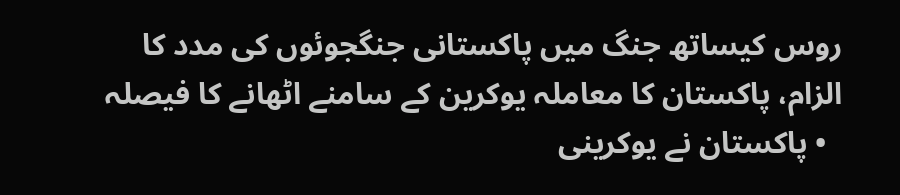روس کیساتھ جنگ میں پاکستانی جنگجوئوں کی مدد کا الزام، پاکستان کا معاملہ یوکرین کے سامنے اٹھانے کا فیصلہ
  • پاکستان نے یوکرینی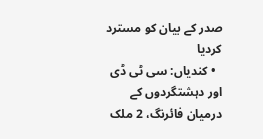صدر کے بیان کو مسترد کردیا
  • کندیاں: سی ٹی ڈی اور دہشتگردوں کے درمیان فائرنگ، 2 ملک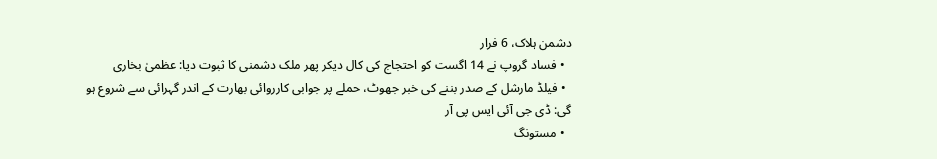دشمن ہلاک، 6 فرار
  • فساد گروپ نے 14 اگست کو احتجاج کی کال دیکر پھر ملک دشمنی کا ثبوت دیا: عظمیٰ بخاری
  • فیلڈ مارشل کے صدر بننے کی خبر جھوٹ، حملے پر جوابی کارروائی بھارت کے اندر گہرائی سے شروع ہو گی: ڈی جی آئی ایس پی آر
  • مستونگ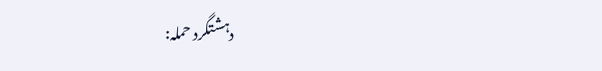دہشتگرد حملہ: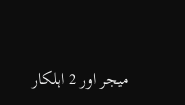میجر اور 2 اہلکار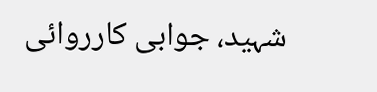شہید، جوابی کارروائی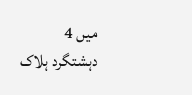میں 4 دہشتگرد ہلاک